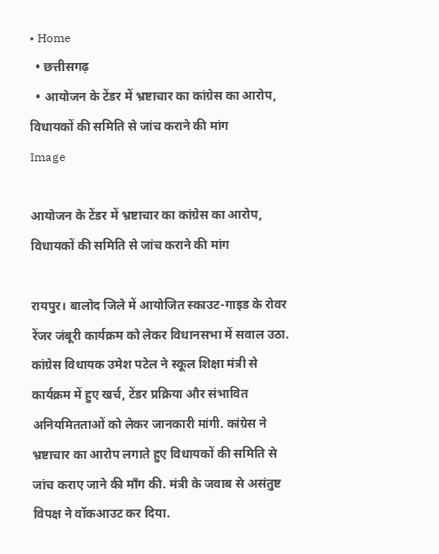• Home
  • छत्तीसगढ़
  • आयोजन के टेंडर में भ्रष्टाचार का कांग्रेस का आरोप, विधायकों की समिति से जांच कराने की मांग
Image

आयोजन के टेंडर में भ्रष्टाचार का कांग्रेस का आरोप, विधायकों की समिति से जांच कराने की मांग

रायपुर। बालोद जिले में आयोजित स्काउट-गाइड के रोवर रेंजर जंबूरी कार्यक्रम को लेकर विधानसभा में सवाल उठा. कांग्रेस विधायक उमेश पटेल ने स्कूल शिक्षा मंत्री से कार्यक्रम में हुए खर्च, टेंडर प्रक्रिया और संभावित अनियमितताओं को लेकर जानकारी मांगी. कांग्रेस ने भ्रष्टाचार का आरोप लगाते हुए विधायकों की समिति से जांच कराए जाने की माँग की. मंत्री के जवाब से असंतुष्ट विपक्ष ने वॉकआउट कर दिया.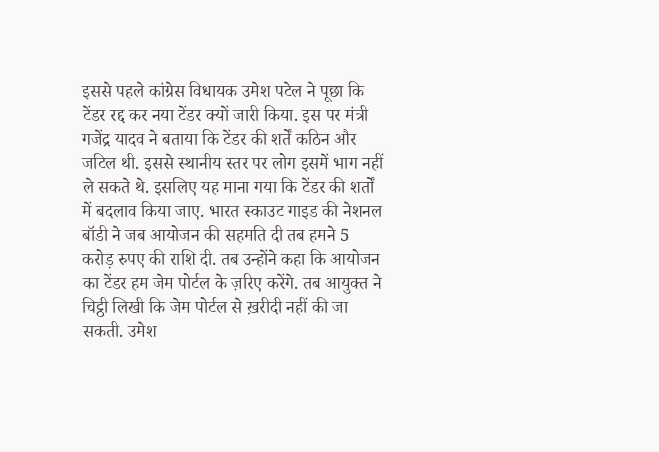इससे पहले कांग्रेस विधायक उमेश पटेल ने पूछा कि टेंडर रद्द कर नया टेंडर क्यों जारी किया. इस पर मंत्री गजेंद्र यादव ने बताया कि टेंडर की शर्तें कठिन और जटिल थी. इससे स्थानीय स्तर पर लोग इसमें भाग नहीं ले सकते थे. इसलिए यह माना गया कि टेंडर की शर्तों में बदलाव किया जाए. भारत स्काउट गाइड की नेशनल बॉडी ने जब आयोजन की सहमति दी तब हमने 5 करोड़ रुपए की राशि दी. तब उन्होंने कहा कि आयोजन का टेंडर हम जेम पोर्टल के ज़रिए करेंगे. तब आयुक्त ने चिट्ठी लिखी कि जेम पोर्टल से ख़रीदी नहीं की जा सकती. उमेश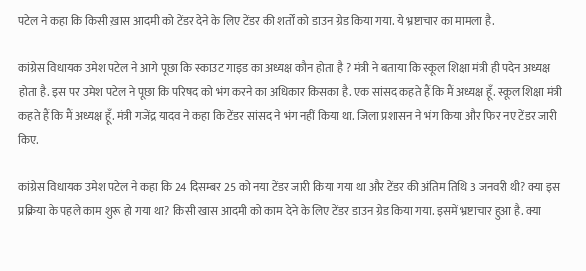पटेल ने कहा कि किसी ख़ास आदमी को टेंडर देने के लिए टेंडर की शर्तों को डाउन ग्रेड किया गया. ये भ्रष्टाचार का मामला है.

कांग्रेस विधायक उमेश पटेल ने आगे पूछा कि स्काउट गाइड का अध्यक्ष कौन होता है ? मंत्री ने बताया कि स्कूल शिक्षा मंत्री ही पदेन अध्यक्ष होता है. इस पर उमेश पटेल ने पूछा कि परिषद को भंग करने का अधिकार किसका है. एक सांसद कहते हैं कि मैं अध्यक्ष हूँ. स्कूल शिक्षा मंत्री कहते हैं कि मैं अध्यक्ष हूँ. मंत्री गजेंद्र यादव ने कहा कि टेंडर सांसद ने भंग नहीं किया था. जिला प्रशासन ने भंग किया और फिर नए टेंडर जारी किए.

कांग्रेस विधायक उमेश पटेल ने कहा कि 24 दिसम्बर 25 को नया टेंडर जारी किया गया था और टेंडर की अंतिम तिथि 3 जनवरी थी? क्या इस प्रक्रिया के पहले काम शुरू हो गया था? किसी खास आदमी को काम देने के लिए टेंडर डाउन ग्रेड किया गया. इसमें भ्रष्टाचार हुआ है. क्या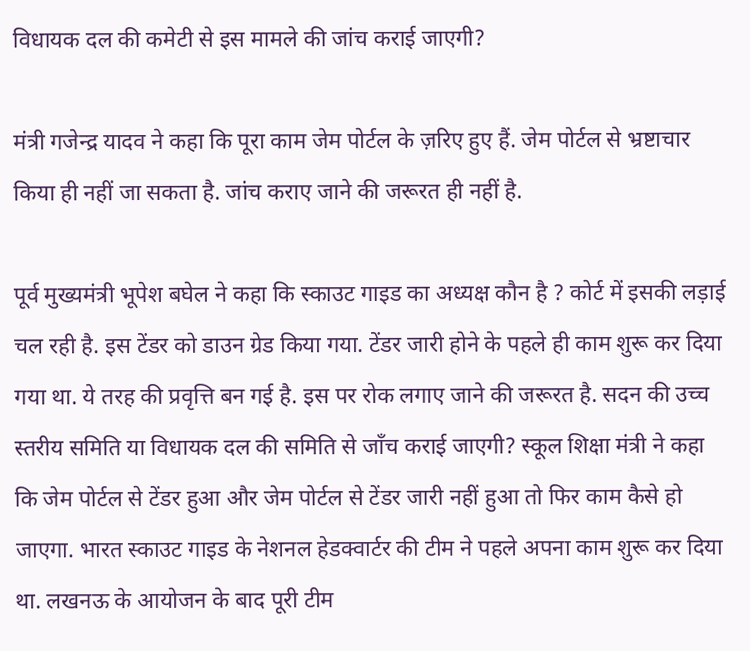विधायक दल की कमेटी से इस मामले की जांच कराई जाएगी?

मंत्री गजेन्द्र यादव ने कहा कि पूरा काम जेम पोर्टल के ज़रिए हुए हैं. जेम पोर्टल से भ्रष्टाचार किया ही नहीं जा सकता है. जांच कराए जाने की जरूरत ही नहीं है.

पूर्व मुख्यमंत्री भूपेश बघेल ने कहा कि स्काउट गाइड का अध्यक्ष कौन है ? कोर्ट में इसकी लड़ाई चल रही है. इस टेंडर को डाउन ग्रेड किया गया. टेंडर जारी होने के पहले ही काम शुरू कर दिया गया था. ये तरह की प्रवृत्ति बन गई है. इस पर रोक लगाए जाने की जरूरत है. सदन की उच्च स्तरीय समिति या विधायक दल की समिति से जाँच कराई जाएगी? स्कूल शिक्षा मंत्री ने कहा कि जेम पोर्टल से टेंडर हुआ और जेम पोर्टल से टेंडर जारी नहीं हुआ तो फिर काम कैसे हो जाएगा. भारत स्काउट गाइड के नेशनल हेडक्वार्टर की टीम ने पहले अपना काम शुरू कर दिया था. लखनऊ के आयोजन के बाद पूरी टीम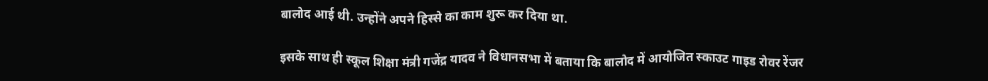बालोद आई थी. उन्होंने अपने हिस्से का काम शुरू कर दिया था.

इसके साथ ही स्कूल शिक्षा मंत्री गजेंद्र यादव ने विधानसभा में बताया कि बालोद में आयोजित स्काउट गाइड रोवर रेंजर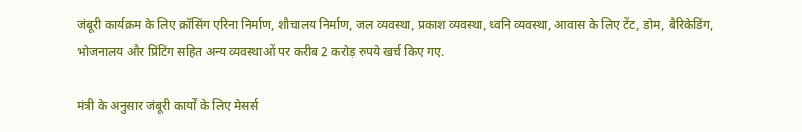जंबूरी कार्यक्रम के लिए क्रॉसिंग एरिना निर्माण, शौचालय निर्माण, जल व्यवस्था, प्रकाश व्यवस्था, ध्वनि व्यवस्था, आवास के लिए टेंट, डोम, बैरिकेडिंग, भोजनालय और प्रिंटिंग सहित अन्य व्यवस्थाओं पर करीब 2 करोड़ रुपये खर्च किए गए.

मंत्री के अनुसार जंबूरी कार्यों के लिए मेसर्स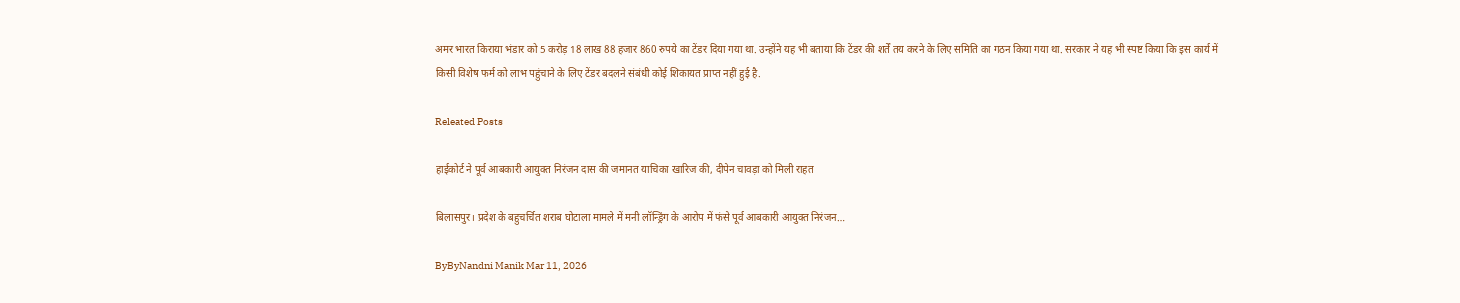अमर भारत किराया भंडार को 5 करोड़ 18 लाख 88 हजार 860 रुपये का टेंडर दिया गया था. उन्होंने यह भी बताया कि टेंडर की शर्तें तय करने के लिए समिति का गठन किया गया था. सरकार ने यह भी स्पष्ट किया कि इस कार्य में किसी विशेष फर्म को लाभ पहुंचाने के लिए टेंडर बदलने संबंधी कोई शिकायत प्राप्त नहीं हुई है.

Releated Posts

हाईकोर्ट ने पूर्व आबकारी आयुक्त निरंजन दास की जमानत याचिका खारिज की, दीपेन चावड़ा को मिली राहत

बिलासपुर। प्रदेश के बहुचर्चित शराब घोटाला मामले में मनी लॉन्ड्रिंग के आरोप में फंसे पूर्व आबकारी आयुक्त निरंजन…

ByByNandni Manik Mar 11, 2026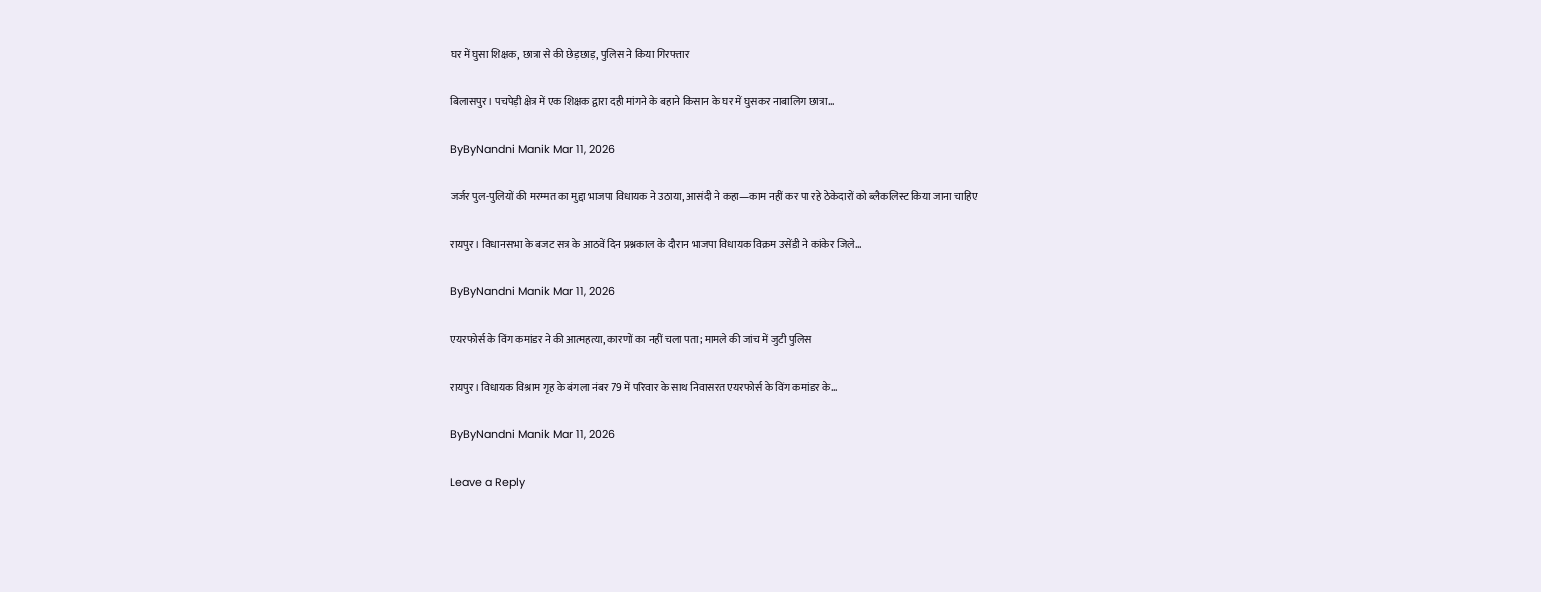घर में घुसा शिक्षक, छात्रा से की छेड़छाड़, पुलिस ने किया गिरफ्तार

बिलासपुर। पचपेड़ी क्षेत्र में एक शिक्षक द्वारा दही मांगने के बहाने किसान के घर में घुसकर नाबालिग छात्रा…

ByByNandni Manik Mar 11, 2026

जर्जर पुल-पुलियों की मरम्मत का मुद्दा भाजपा विधायक ने उठाया, आसंदी ने कहा—काम नहीं कर पा रहे ठेकेदारों को ब्लैकलिस्ट किया जाना चाहिए

रायपुर। विधानसभा के बजट सत्र के आठवें दिन प्रश्नकाल के दौरान भाजपा विधायक विक्रम उसेंडी ने कांकेर जिले…

ByByNandni Manik Mar 11, 2026

एयरफोर्स के विंग कमांडर ने की आत्महत्या, कारणों का नहीं चला पता; मामले की जांच में जुटी पुलिस

रायपुर। विधायक विश्राम गृह के बंगला नंबर 79 में परिवार के साथ निवासरत एयरफोर्स के विंग कमांडर के…

ByByNandni Manik Mar 11, 2026

Leave a Reply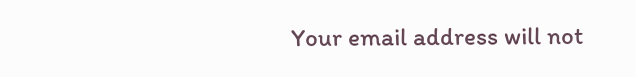Your email address will not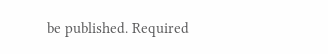be published. Required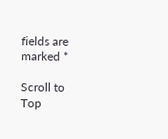fields are marked *

Scroll to Top